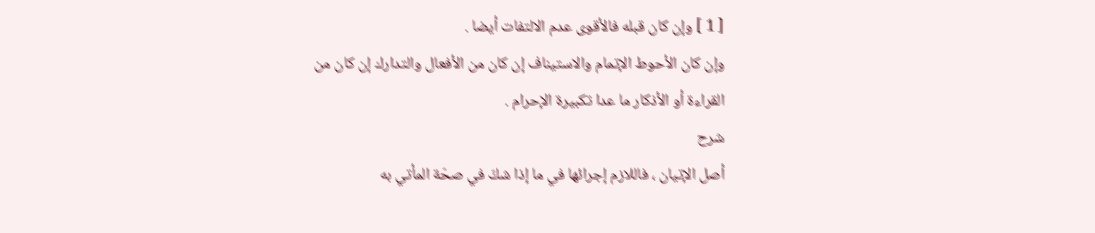[ 1 ] وإن كان قبله فالأقوى عدم الالتفات أيضا .
وإن كان الأحوط الإتمام والاستيناف إن كان من الأفعال والتدارك إن كان من القراءة أو الأذكار ما عدا تكبيرة الإحرام .
شرح
أصل الإتيان ، فاللازم إجرائها في ما إذا شكّ في صحّة المأتي به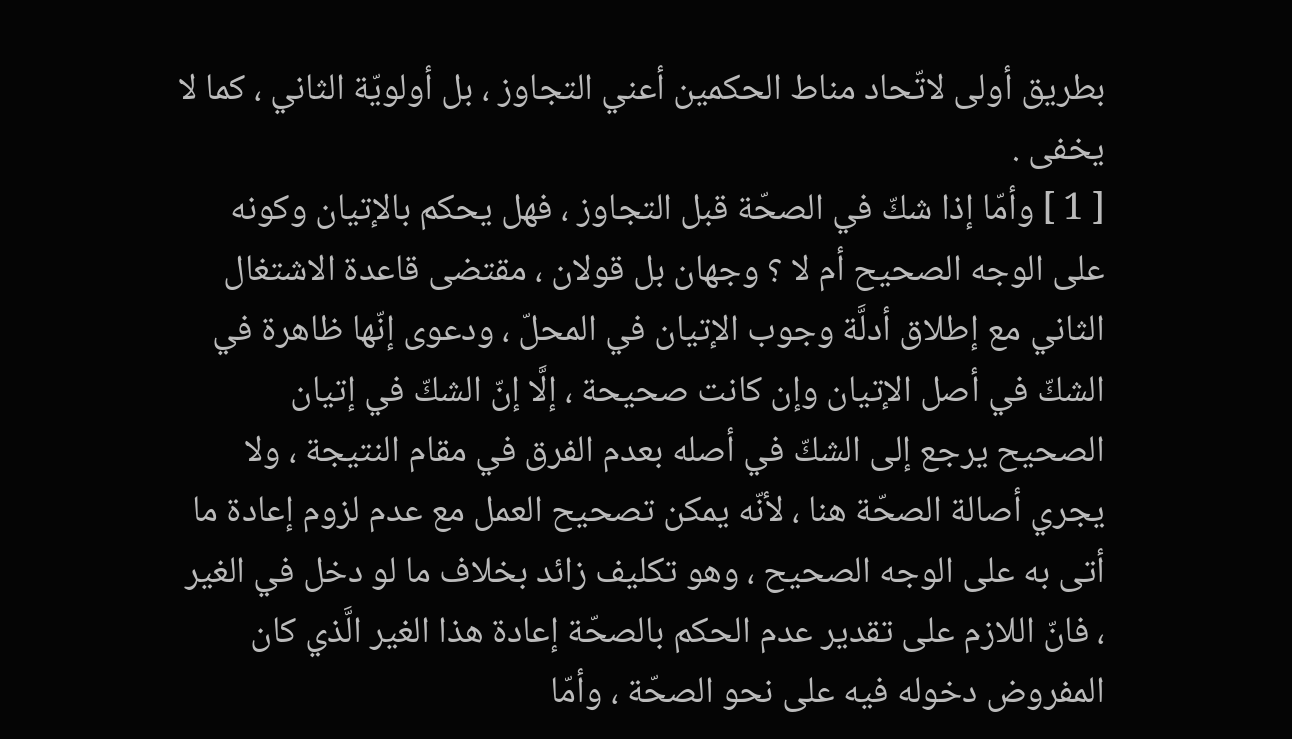بطريق أولى لاتّحاد مناط الحكمين أعني التجاوز ، بل أولويّة الثاني ، كما لا يخفى .
[ 1 ] وأمّا إذا شكّ في الصحّة قبل التجاوز ، فهل يحكم بالإتيان وكونه على الوجه الصحيح أم لا ؟ وجهان بل قولان ، مقتضى قاعدة الاشتغال الثاني مع إطلاق أدلَّة وجوب الإتيان في المحلّ ، ودعوى إنّها ظاهرة في الشكّ في أصل الإتيان وإن كانت صحيحة ، إلَّا إنّ الشكّ في إتيان الصحيح يرجع إلى الشكّ في أصله بعدم الفرق في مقام النتيجة ، ولا يجري أصالة الصحّة هنا ، لأنّه يمكن تصحيح العمل مع عدم لزوم إعادة ما أتى به على الوجه الصحيح ، وهو تكليف زائد بخلاف ما لو دخل في الغير ، فانّ اللازم على تقدير عدم الحكم بالصحّة إعادة هذا الغير الَّذي كان المفروض دخوله فيه على نحو الصحّة ، وأمّا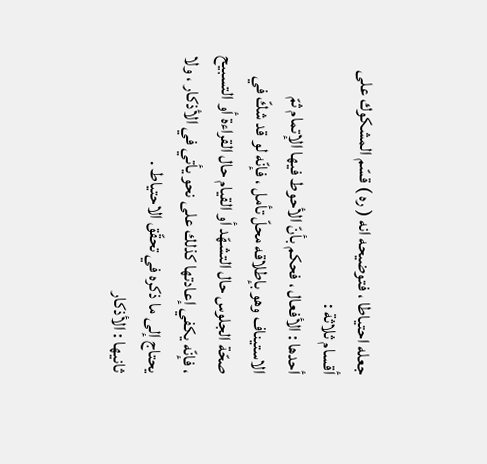جعله احتياطا ، فتوضيحه انه ( ره ) قسّم المشكوك على أقسام ثلاثة :
أحدها : الأفعال ، فحكم بأنّ الأحوط فيها الإتمام ثمّ الاستيناف وهو بإطلاقه محلّ تأمل ، فإنّه لو قد شكّ في صحّة الجلوس حال التشهّد أو القيام حال القراءة أو التسبيح ، فإنّه يكفي إعادتها كذلك على نحو يأتي في الأذكار ، ولا يحتاج إلى ما ذكره في تحقّق الاحتياط .
ثانيها : الأذكار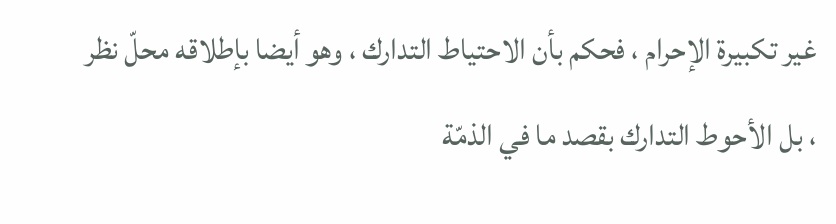غير تكبيرة الإحرام ، فحكم بأن الاحتياط التدارك ، وهو أيضا بإطلاقه محلّ نظر ، بل الأحوط التدارك بقصد ما في الذمّة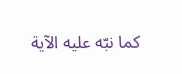كما نبّه عليه الآية